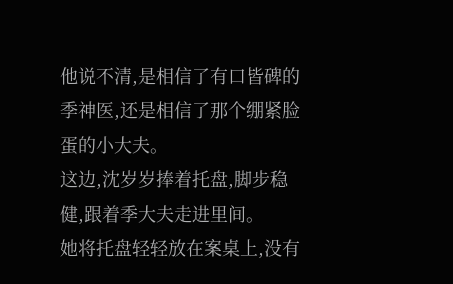他说不清,是相信了有口皆碑的季神医,还是相信了那个绷紧脸蛋的小大夫。
这边,沈岁岁捧着托盘,脚步稳健,跟着季大夫走进里间。
她将托盘轻轻放在案桌上,没有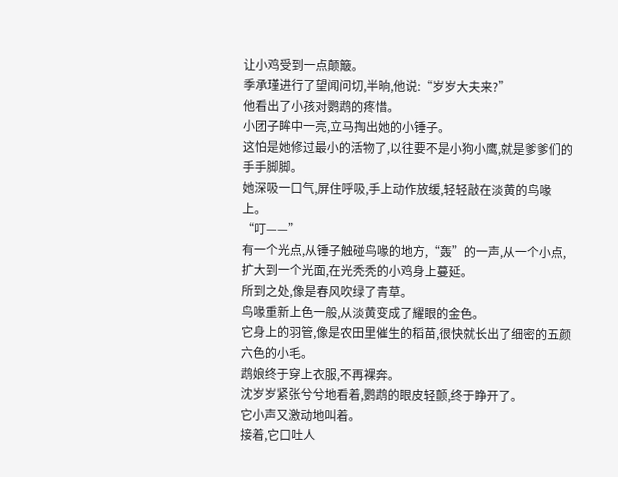让小鸡受到一点颠簸。
季承瑾进行了望闻问切,半晌,他说:“岁岁大夫来?”
他看出了小孩对鹦鹉的疼惜。
小团子眸中一亮,立马掏出她的小锤子。
这怕是她修过最小的活物了,以往要不是小狗小鹰,就是爹爹们的手手脚脚。
她深吸一口气,屏住呼吸,手上动作放缓,轻轻敲在淡黄的鸟喙上。
“叮——”
有一个光点,从锤子触碰鸟喙的地方,“轰”的一声,从一个小点,扩大到一个光面,在光秃秃的小鸡身上蔓延。
所到之处,像是春风吹绿了青草。
鸟喙重新上色一般,从淡黄变成了耀眼的金色。
它身上的羽管,像是农田里催生的稻苗,很快就长出了细密的五颜六色的小毛。
鹉娘终于穿上衣服,不再裸奔。
沈岁岁紧张兮兮地看着,鹦鹉的眼皮轻颤,终于睁开了。
它小声又激动地叫着。
接着,它口吐人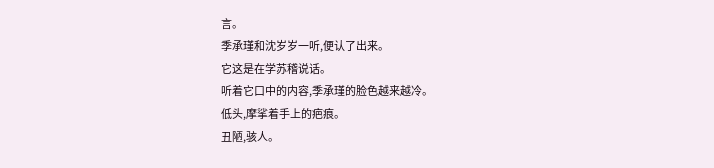言。
季承瑾和沈岁岁一听,便认了出来。
它这是在学苏稽说话。
听着它口中的内容,季承瑾的脸色越来越冷。
低头,摩挲着手上的疤痕。
丑陋,骇人。